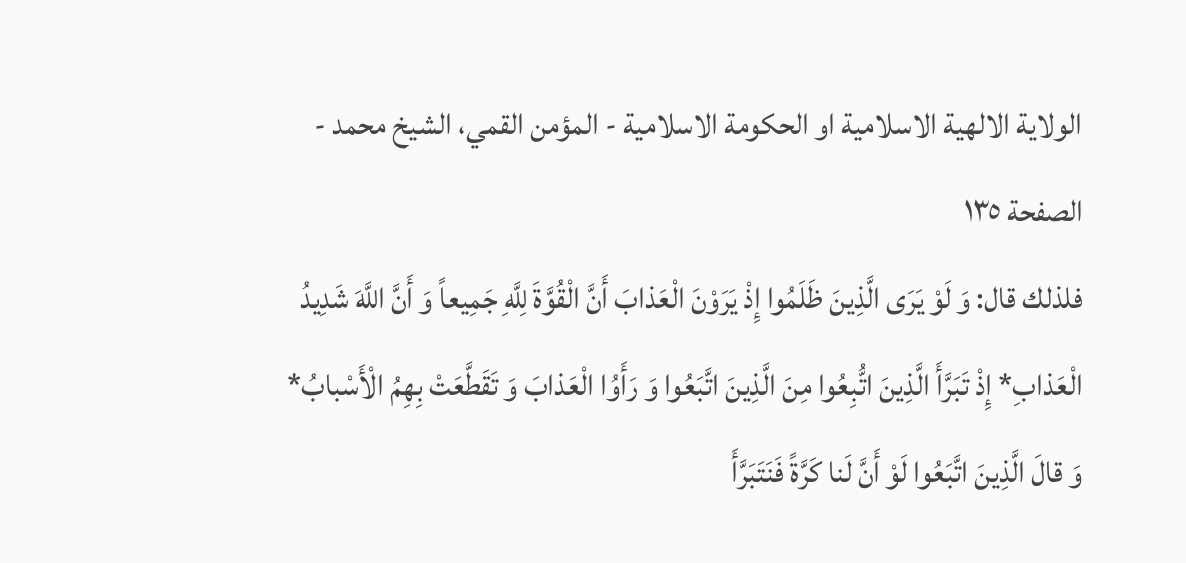الولاية الالهية الاسلامية او الحكومة الاسلامية - المؤمن القمي، الشيخ محمد - الصفحة ١٣٥
فلذلك قال: وَ لَوْ يَرَى الَّذِينَ ظَلَمُوا إِذْ يَرَوْنَ الْعَذابَ أَنَّ الْقُوَّةَ لِلَّهِ جَمِيعاً وَ أَنَّ اللَّهَ شَدِيدُ الْعَذابِ* إِذْ تَبَرَّأَ الَّذِينَ اتُّبِعُوا مِنَ الَّذِينَ اتَّبَعُوا وَ رَأَوُا الْعَذابَ وَ تَقَطَّعَتْ بِهِمُ الْأَسْبابُ* وَ قالَ الَّذِينَ اتَّبَعُوا لَوْ أَنَّ لَنا كَرَّةً فَنَتَبَرَّأَ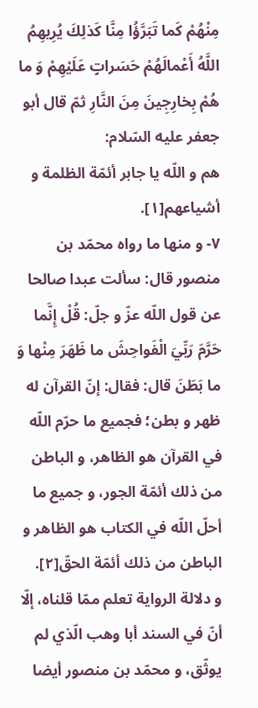مِنْهُمْ كَما تَبَرَّؤُا مِنَّا كَذلِكَ يُرِيهِمُ اللَّهُ أَعْمالَهُمْ حَسَراتٍ عَلَيْهِمْ وَ ما هُمْ بِخارِجِينَ مِنَ النَّارِ ثمّ قال أبو جعفر عليه السّلام:
هم و اللّه يا جابر أئمّة الظلمة و أشياعهم[١].
٧- و منها ما رواه محمّد بن منصور قال: سألت عبدا صالحا عن قول اللّه عزّ و جلّ: قُلْ إِنَّما حَرَّمَ رَبِّيَ الْفَواحِشَ ما ظَهَرَ مِنْها وَ ما بَطَنَ قال: فقال: إنّ القرآن له ظهر و بطن؛ فجميع ما حرّم اللّه في القرآن هو الظاهر، و الباطن من ذلك أئمّة الجور، و جميع ما أحلّ اللّه في الكتاب هو الظاهر و الباطن من ذلك أئمّة الحقّ[٢].
و دلالة الرواية تعلم ممّا قلناه، إلّا أنّ في السند أبا وهب الّذي لم يوثّق، و محمّد بن منصور أيضا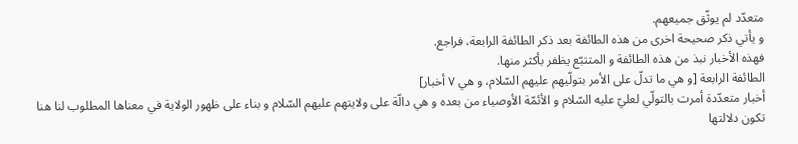متعدّد لم يوثّق جميعهم.
و يأتي ذكر صحيحة اخرى من هذه الطائفة بعد ذكر الطائفة الرابعة، فراجع.
فهذه الأخبار نبذ من هذه الطائفة و المتتبّع يظفر بأكثر منها.
الطائفة الرابعة [و هي ما تدلّ على الأمر بتولّيهم عليهم السّلام، و هي ٧ أخبار]
أخبار متعدّدة أمرت بالتولّي لعليّ عليه السّلام و الأئمّة الأوصياء من بعده و هي دالّة على ولايتهم عليهم السّلام و بناء على ظهور الولاية في معناها المطلوب لنا هنا تكون دلالتها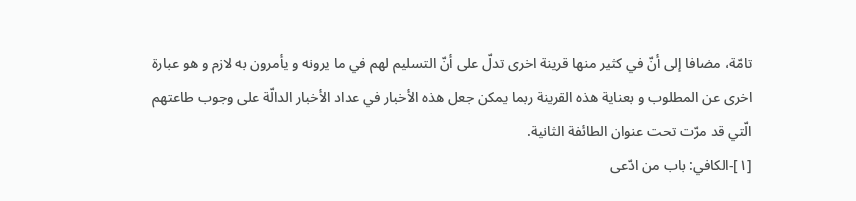تامّة، مضافا إلى أنّ في كثير منها قرينة اخرى تدلّ على أنّ التسليم لهم في ما يرونه و يأمرون به لازم و هو عبارة اخرى عن المطلوب و بعناية هذه القرينة ربما يمكن جعل هذه الأخبار في عداد الأخبار الدالّة على وجوب طاعتهم الّتي قد مرّت تحت عنوان الطائفة الثانية.
[١]-الكافي: باب من ادّعى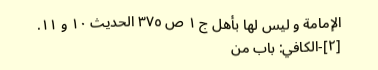الإمامة و ليس لها بأهل ج ١ ص ٣٧٥ الحديث ١٠ و ١١.
[٢]-الكافي: باب من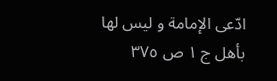ادّعى الإمامة و ليس لها بأهل ج ١ ص ٣٧٥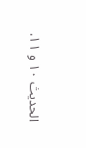الحديث ١٠ و ١١.